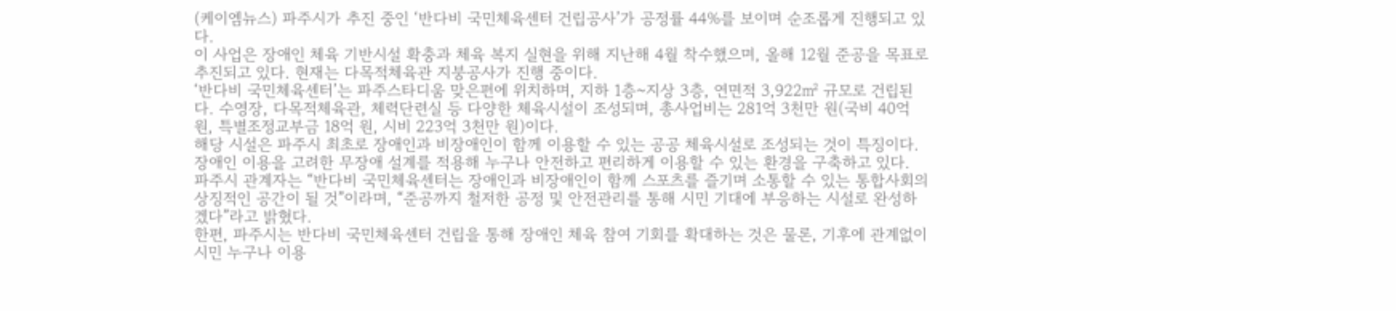(케이엠뉴스) 파주시가 추진 중인 ‘반다비 국민체육센터 건립공사’가 공정률 44%를 보이며 순조롭게 진행되고 있다.
이 사업은 장애인 체육 기반시설 확충과 체육 복지 실현을 위해 지난해 4월 착수했으며, 올해 12월 준공을 목표로 추진되고 있다. 현재는 다목적체육관 지붕공사가 진행 중이다.
‘반다비 국민체육센터’는 파주스타디움 맞은편에 위치하며, 지하 1층~지상 3층, 연면적 3,922㎡ 규모로 건립된다. 수영장, 다목적체육관, 체력단련실 등 다양한 체육시설이 조성되며, 총사업비는 281억 3천만 원(국비 40억 원, 특별조정교부금 18억 원, 시비 223억 3천만 원)이다.
해당 시설은 파주시 최초로 장애인과 비장애인이 함께 이용할 수 있는 공공 체육시설로 조성되는 것이 특징이다. 장애인 이용을 고려한 무장애 설계를 적용해 누구나 안전하고 편리하게 이용할 수 있는 환경을 구축하고 있다.
파주시 관계자는 “반다비 국민체육센터는 장애인과 비장애인이 함께 스포츠를 즐기며 소통할 수 있는 통합사회의 상징적인 공간이 될 것”이라며, “준공까지 철저한 공정 및 안전관리를 통해 시민 기대에 부응하는 시설로 완성하겠다”라고 밝혔다.
한편, 파주시는 반다비 국민체육센터 건립을 통해 장애인 체육 참여 기회를 확대하는 것은 물론, 기후에 관계없이 시민 누구나 이용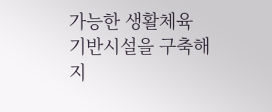가능한 생활체육 기반시설을 구축해 지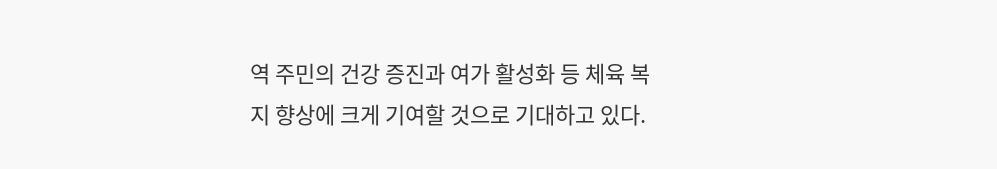역 주민의 건강 증진과 여가 활성화 등 체육 복지 향상에 크게 기여할 것으로 기대하고 있다.